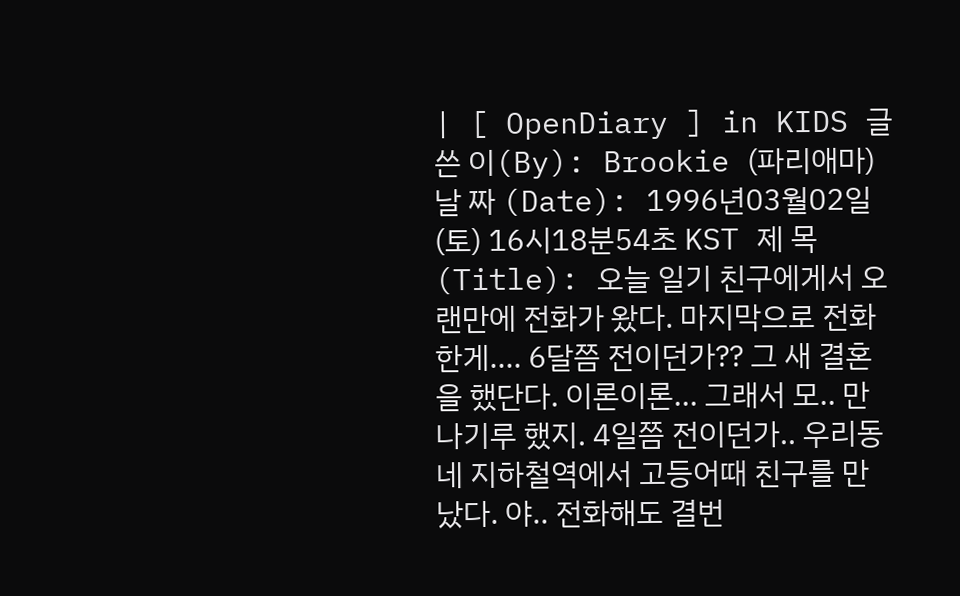| [ OpenDiary ] in KIDS 글 쓴 이(By): Brookie (파리애마) 날 짜 (Date): 1996년03월02일(토) 16시18분54초 KST 제 목(Title): 오늘 일기 친구에게서 오랜만에 전화가 왔다. 마지막으로 전화한게.... 6달쯤 전이던가?? 그 새 결혼을 했단다. 이론이론... 그래서 모.. 만나기루 했지. 4일쯤 전이던가.. 우리동네 지하철역에서 고등어때 친구를 만났다. 야.. 전화해도 결번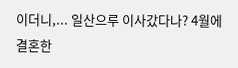이더니,... 일산으루 이사갔다나? 4월에 결혼한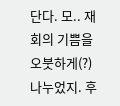단다. 모.. 재회의 기쁨을 오붓하게(?) 나누었지. 후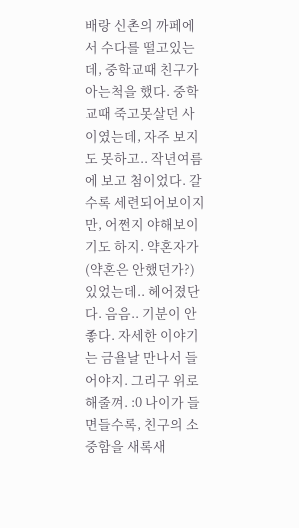배랑 신촌의 까페에서 수다를 떨고있는데, 중학교때 친구가 아는척을 했다. 중학교때 죽고못살던 사이였는데, 자주 보지도 못하고.. 작년여름에 보고 첨이었다. 갈수록 세련되어보이지만, 어쩐지 야해보이기도 하지. 약혼자가(약혼은 안했던가?) 있었는데.. 헤어졌단다. 음음.. 기분이 안좋다. 자세한 이야기는 금욜날 만나서 들어야지. 그리구 위로해줄껴. :0 나이가 들면들수록, 친구의 소중함을 새록새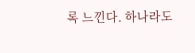록 느낀다. 하나라도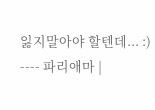잃지말아야 할텐데... :) ---- 파리애마 |